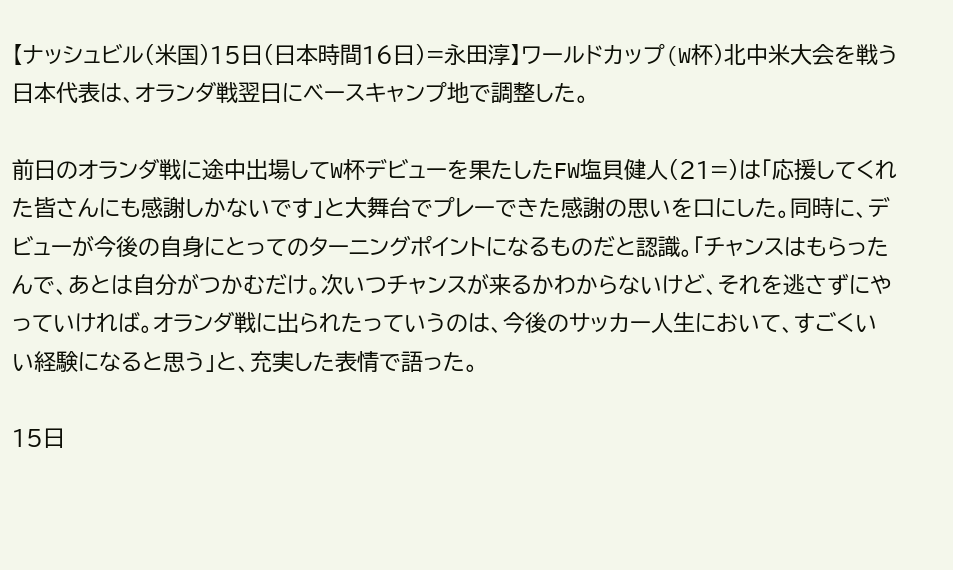【ナッシュビル(米国)15日(日本時間16日)=永田淳】ワールドカップ(W杯)北中米大会を戦う日本代表は、オランダ戦翌日にベースキャンプ地で調整した。

前日のオランダ戦に途中出場してW杯デビューを果たしたFW塩貝健人(21=)は「応援してくれた皆さんにも感謝しかないです」と大舞台でプレーできた感謝の思いを口にした。同時に、デビューが今後の自身にとってのターニングポイントになるものだと認識。「チャンスはもらったんで、あとは自分がつかむだけ。次いつチャンスが来るかわからないけど、それを逃さずにやっていければ。オランダ戦に出られたっていうのは、今後のサッカー人生において、すごくいい経験になると思う」と、充実した表情で語った。

15日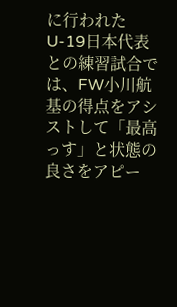に行われたU-19日本代表との練習試合では、FW小川航基の得点をアシストして「最高っす」と状態の良さをアピー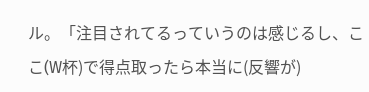ル。「注目されてるっていうのは感じるし、ここ(W杯)で得点取ったら本当に(反響が)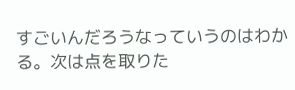すごいんだろうなっていうのはわかる。次は点を取りた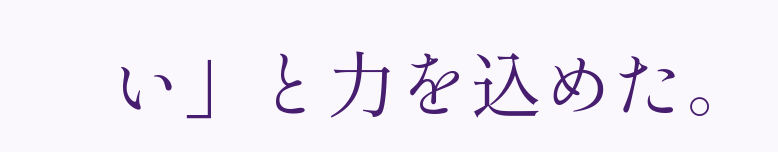い」と力を込めた。